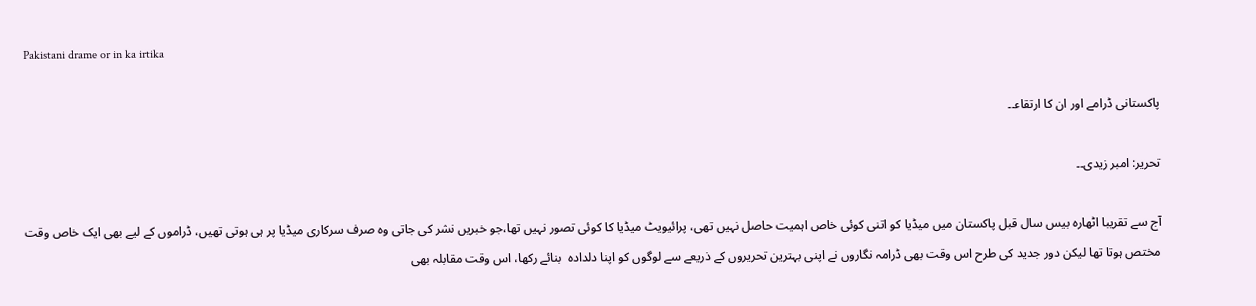Pakistani drame or in ka irtika

پاکستانی ڈرامے اور ان کا ارتقاء۔۔

تحریر: امبر زیدی۔۔

آج سے تقریبا اٹھارہ بیس سال قبل پاکستان میں میڈیا کو اتنی کوئی خاص اہمیت حاصل نہیں تھی، پرائیویٹ میڈیا کا کوئی تصور نہیں تھا،جو خبریں نشر کی جاتی وہ صرف سرکاری میڈیا پر ہی ہوتی تھیں، ڈراموں کے لیے بھی ایک خاص وقت مختص ہوتا تھا لیکن دور جدید کی طرح اس وقت بھی ڈرامہ نگاروں نے اپنی بہترین تحریروں کے ذریعے سے لوگوں کو اپنا دلدادہ  بنائے رکھا، اس وقت مقابلہ بھی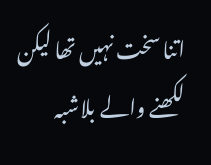اتنا سخت نہیں تھا لیکن لکھنے والے بلاشبہ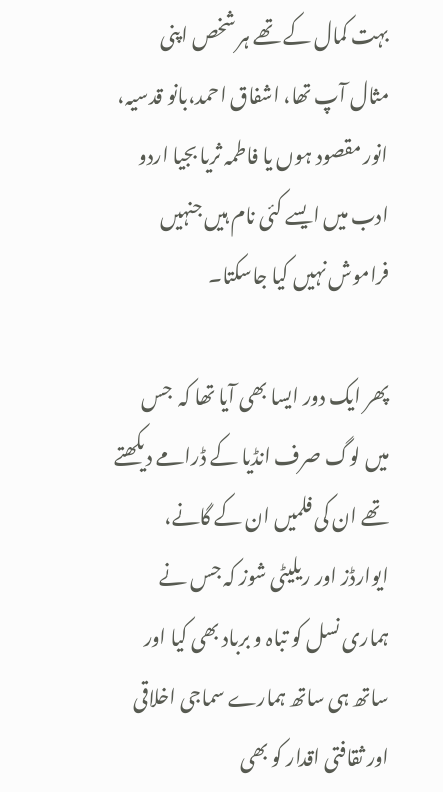بہت کمال کے تھے ہر شخص اپنی مثال آپ تھا، اشفاق احمد،بانو قدسیہ، انور مقصود ہوں یا فاطمہ ثریا بجیا اردو ادب میں ایسے کئی نام ہیں جنہیں فراموش نہیں کیا جاسکتا۔

پھر ایک دور ایسا بھی آیا تھا کہ  جس میں لوگ صرف انڈیا کے ڈرامے دیکھتے تھے ان کی فلمیں ان کے گانے، ایوارڈز اور ریلیٹی شوز کہ جس نے ہماری نسل کو تباہ و برباد بھی کیا اور ساتھ ہی ساتھ ہمارے سماجی اخلاقی اور ثقافتی اقدار کو بھی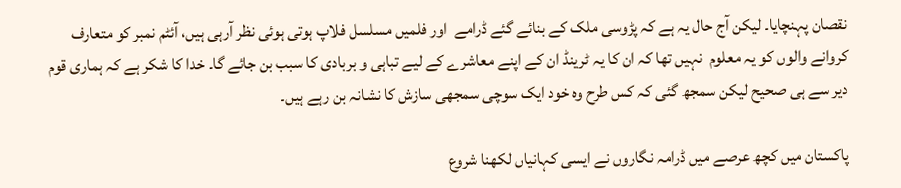نقصان پہنچایا۔ لیکن آج حال یہ ہے کہ پڑوسی ملک کے بنائے گئے ڈرامے  اور فلمیں مسلسل فلاپ ہوتی ہوئی نظر آرہی ہیں، آئٹم نمبر کو متعارف کروانے والوں کو یہ معلوم  نہیں تھا کہ ان کا یہ ٹرینڈ ان کے اپنے معاشرے کے لیے تباہی و بربادی کا سبب بن جائے گا۔ خدا کا شکر ہے کہ ہماری قوم دیر سے ہی صحیح لیکن سمجھ گئی کہ کس طرح وہ خود ایک سوچی سمجھی سازش کا نشانہ بن رہے ہیں۔

پاکستان میں کچھ عرصے میں ڈرامہ نگاروں نے ایسی کہانیاں لکھنا شروع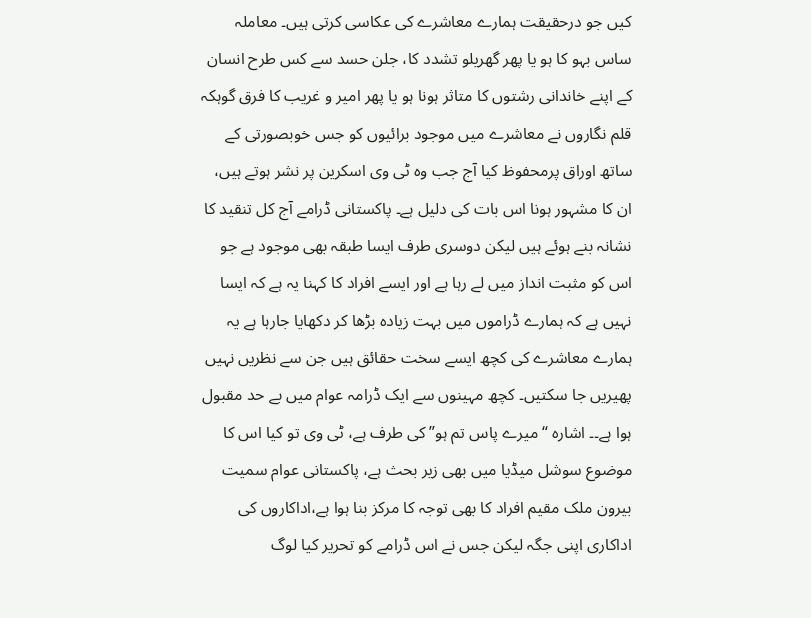کیں جو درحقیقت ہمارے معاشرے کی عکاسی کرتی ہیں۔ معاملہ ساس بہو کا ہو یا پھر گھریلو تشدد کا، جلن حسد سے کس طرح انسان کے اپنے خاندانی رشتوں کا متاثر ہونا ہو یا پھر امیر و غریب کا فرق گوہکہ قلم نگاروں نے معاشرے میں موجود برائیوں کو جس خوبصورتی کے ساتھ اوراق پرمحفوظ کیا آج جب وہ ٹی وی اسکرین پر نشر ہوتے ہیں، ان کا مشہور ہونا اس بات کی دلیل ہے۔ پاکستانی ڈرامے آج کل تنقید کا نشانہ بنے ہوئے ہیں لیکن دوسری طرف ایسا طبقہ بھی موجود ہے جو اس کو مثبت انداز میں لے رہا ہے اور ایسے افراد کا کہنا یہ ہے کہ ایسا نہیں ہے کہ ہمارے ڈراموں میں بہت زیادہ بڑھا کر دکھایا جارہا ہے یہ ہمارے معاشرے کی کچھ ایسے سخت حقائق ہیں جن سے نظریں نہیں پھیریں جا سکتیں۔ کچھ مہینوں سے ایک ڈرامہ عوام میں بے حد مقبول ہوا ہے۔۔ اشارہ “میرے پاس تم ہو” کی طرف ہے، ٹی وی تو کیا اس کا موضوع سوشل میڈیا میں بھی زیر بحث ہے، پاکستانی عوام سمیت بیرون ملک مقیم افراد کا بھی توجہ کا مرکز بنا ہوا ہے،اداکاروں کی اداکاری اپنی جگہ لیکن جس نے اس ڈرامے کو تحریر کیا لوگ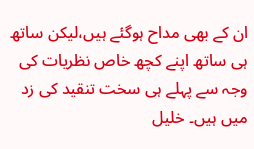ان کے بھی مداح ہوگئے ہیں،لیکن ساتھ ہی ساتھ اپنے کچھ خاص نظریات کی وجہ سے پہلے ہی سخت تنقید کی زد میں ہیں۔ خلیل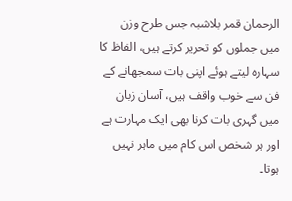الرحمان قمر بلاشبہ جس طرح وزن میں جملوں کو تحریر کرتے ہیں، الفاظ کا سہارہ لیتے ہوئے اپنی بات سمجھانے کے فن سے خوب واقف ہیں، آسان زبان میں گہری بات کرنا بھی ایک مہارت ہے اور ہر شخص اس کام میں ماہر نہیں ہوتا۔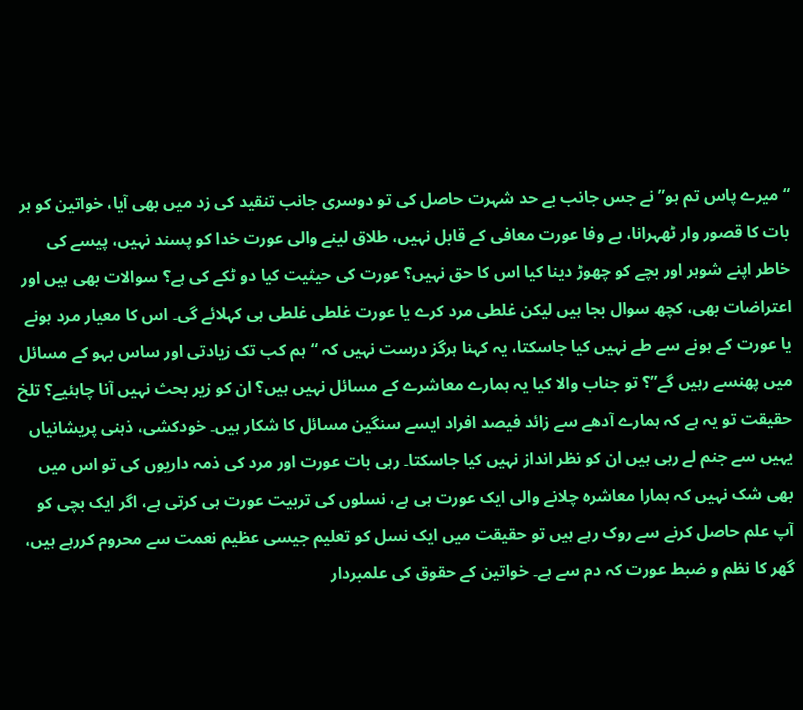“میرے پاس تم ہو” نے جس جانب بے حد شہرت حاصل کی تو دوسری جانب تنقید کی زد میں بھی آیا، خواتین کو ہر بات کا قصور وار ٹھہرانا، بے وفا عورت معافی کے قابل نہیں، طلاق لینے والی عورت خدا کو پسند نہیں، پیسے کی خاطر اپنے شوہر اور بچے کو چھوڑ دینا کیا اس کا حق نہیں؟ عورت کی حیثیت کیا دو ٹکے کی ہے؟ سوالات بھی ہیں اور اعتراضات بھی، کچھ سوال بجا ہیں لیکن غلطی مرد کرے یا عورت غلطی غلطی ہی کہلائے گی۔ اس کا معیار مرد ہونے یا عورت کے ہونے سے طے نہیں کیا جاسکتا، یہ کہنا ہرگز درست نہیں کہ “ہم کب تک زیادتی اور ساس بہو کے مسائل میں پھنسے رہیں گے”؟ تو جناب والا کیا یہ ہمارے معاشرے کے مسائل نہیں ہیں؟ ان کو زیر بحث نہیں آنا چاہئیے؟ تلخ حقیقت تو یہ ہے کہ ہمارے آدھے سے زائد فیصد افراد ایسے سنگین مسائل کا شکار ہیں۔ خودکشی، ذہنی پریشانیاں یہیں سے جنم لے رہی ہیں ان کو نظر انداز نہیں کیا جاسکتا۔ رہی بات عورت اور مرد کی ذمہ داریوں کی تو اس میں بھی شک نہیں کہ ہمارا معاشرہ چلانے والی ایک عورت ہی ہے، نسلوں کی تربیت عورت ہی کرتی ہے، اگر ایک بچی کو آپ علم حاصل کرنے سے روک رہے ہیں تو حقیقت میں ایک نسل کو تعلیم جیسی عظیم نعمت سے محروم کررہے ہیں، گھر کا نظم و ضبط عورت کہ دم سے ہے۔ خواتین کے حقوق کی علمبردار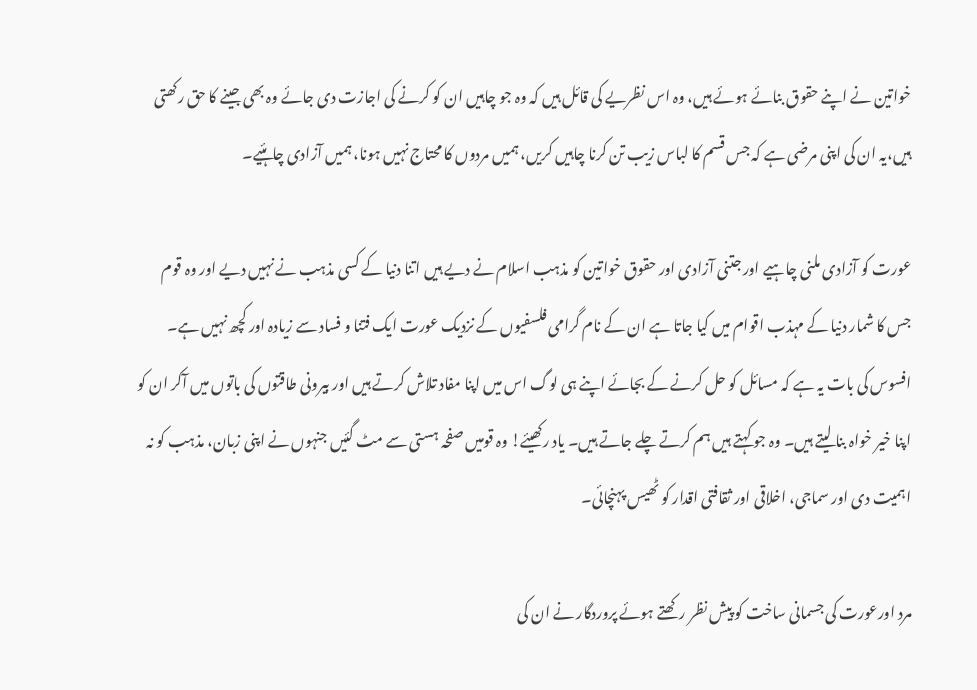خواتین نے اپنے حقوق بنائے ہوئے ہیں، وہ اس نظریے کی قائل ہیں کہ وہ جو چاہیں ان کو کرنے کی اجازت دی جائے وہ بھی جینے کا حق رکھتی ہیں،یہ ان کی اپنی مرضی ہے کہ جس قسم کا لباس زیب تن کرنا چاہیں کریں، ہمیں مردوں کا محتاج نہیں ہونا، ہمیں آزادی چاہئیے۔

عورت کو آزادی ملنی چاہیے اور جتنی آزادی اور حقوق خواتین کو مذہب اسلام نے دیے ہیں اتنا دنیا کے کسی مذہب نے نہیں دیے اور وہ قوم جس کا شمار دنیا کے مہذب اقوام میں کیا جاتا ہے ان کے نام گرامی فلسفیوں کے نزدیک عورت ایک فتنا و فساد سے زیادہ اور کچھ نہیں ہے۔ افسوس کی بات یہ ہے کہ مسائل کو حل کرنے کے بجائے اپنے ہی لوگ اس میں اپنا مفاد تلاش کرتے ہیں اور بیرونی طاقتوں کی باتوں میں آکر ان کو اپنا خیر خواہ بنا لیتے ہیں۔ وہ جو کہتے ہیں ہم کرتے چلے جاتے ہیں۔ یاد رکھیئے! وہ قومیں صفحہ ہستی سے مٹ گئیں جنہوں نے اپنی زبان، مذہب کو نہ اہمیت دی اور سماجی، اخلاقی اور ثقافتی اقدار کو ٹھیس پہنچائی۔

مرد اورعورت کی جسمانی ساخت کو پیش نظر رکھتے ہوئے پروردگار نے ان کی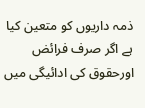ذمہ داریوں کو متعین کیا ہے اگر صرف فرائض اورحقوق کی ادائیگی میں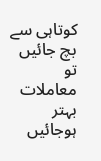کوتاہی سے بچ جائیں تو معاملات بہتر ہوجائیں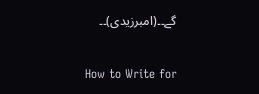گے۔۔(امبرزیدی)۔۔

How to Write for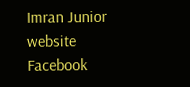Imran Junior website
Facebook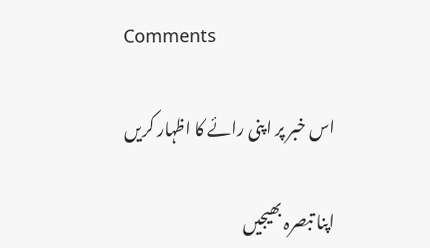Comments

اس خبر پر اپنی رائے کا اظہار کریں

اپنا تبصرہ بھیجیں